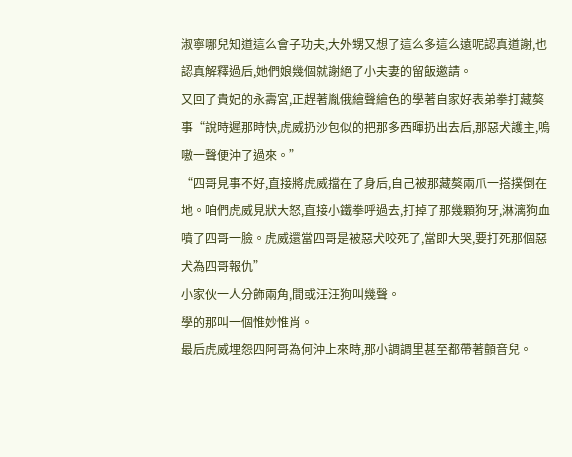淑寧哪兒知道這么會子功夫,大外甥又想了這么多這么遠呢認真道謝,也認真解釋過后,她們娘幾個就謝絕了小夫妻的留飯邀請。
又回了貴妃的永壽宮,正趕著胤俄繪聲繪色的學著自家好表弟拳打藏獒事“說時遲那時快,虎威扔沙包似的把那多西暉扔出去后,那惡犬護主,嗚嗷一聲便沖了過來。”
“四哥見事不好,直接將虎威擋在了身后,自己被那藏獒兩爪一搭撲倒在地。咱們虎威見狀大怒,直接小鐵拳呼過去,打掉了那幾顆狗牙,淋漓狗血噴了四哥一臉。虎威還當四哥是被惡犬咬死了,當即大哭,要打死那個惡犬為四哥報仇”
小家伙一人分飾兩角,間或汪汪狗叫幾聲。
學的那叫一個惟妙惟肖。
最后虎威埋怨四阿哥為何沖上來時,那小調調里甚至都帶著顫音兒。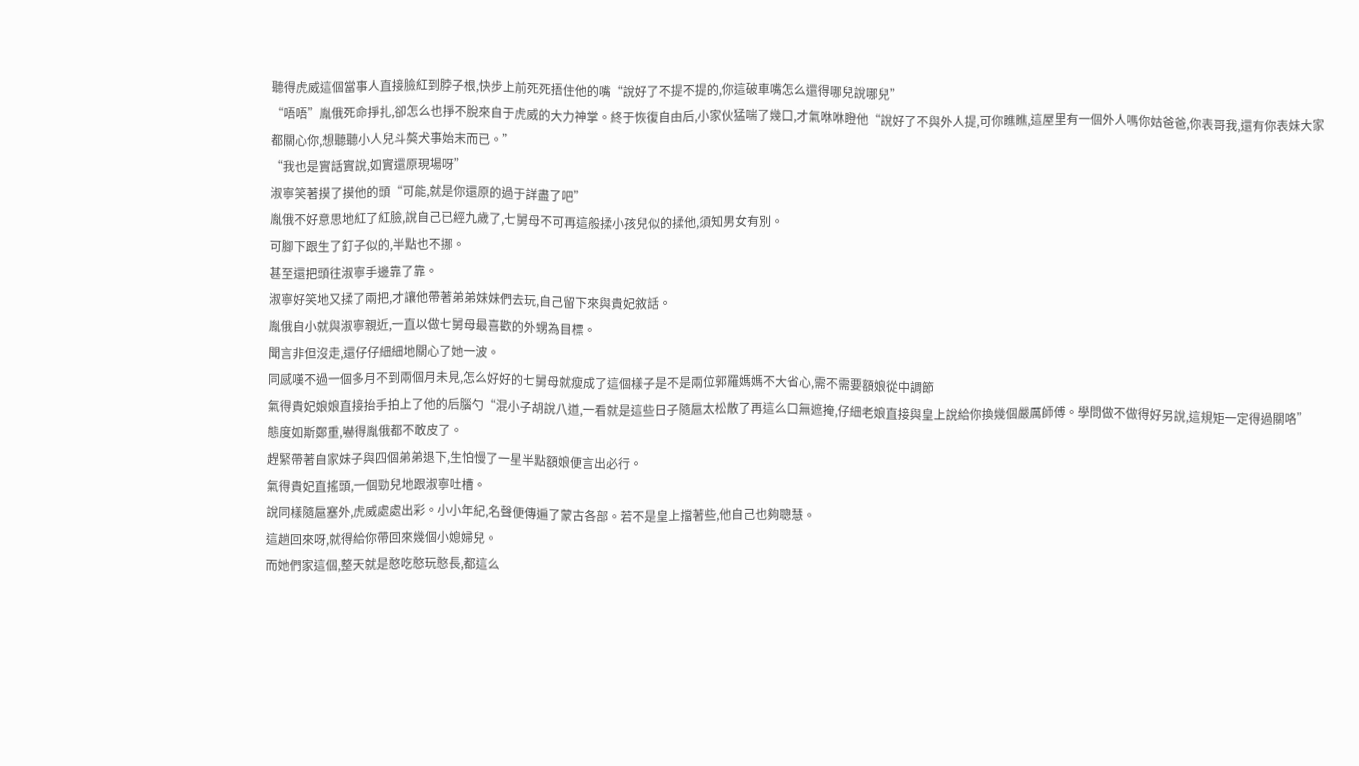聽得虎威這個當事人直接臉紅到脖子根,快步上前死死捂住他的嘴“說好了不提不提的,你這破車嘴怎么還得哪兒說哪兒”
“唔唔”胤俄死命掙扎,卻怎么也掙不脫來自于虎威的大力神掌。終于恢復自由后,小家伙猛喘了幾口,才氣咻咻瞪他“說好了不與外人提,可你瞧瞧,這屋里有一個外人嗎你姑爸爸,你表哥我,還有你表妹大家都關心你,想聽聽小人兒斗獒犬事始末而已。”
“我也是實話實說,如實還原現場呀”
淑寧笑著摸了摸他的頭“可能,就是你還原的過于詳盡了吧”
胤俄不好意思地紅了紅臉,說自己已經九歲了,七舅母不可再這般揉小孩兒似的揉他,須知男女有別。
可腳下跟生了釘子似的,半點也不挪。
甚至還把頭往淑寧手邊靠了靠。
淑寧好笑地又揉了兩把,才讓他帶著弟弟妹妹們去玩,自己留下來與貴妃敘話。
胤俄自小就與淑寧親近,一直以做七舅母最喜歡的外甥為目標。
聞言非但沒走,還仔仔細細地關心了她一波。
同感嘆不過一個多月不到兩個月未見,怎么好好的七舅母就瘦成了這個樣子是不是兩位郭羅媽媽不大省心,需不需要額娘從中調節
氣得貴妃娘娘直接抬手拍上了他的后腦勺“混小子胡說八道,一看就是這些日子隨扈太松散了再這么口無遮掩,仔細老娘直接與皇上說給你換幾個嚴厲師傅。學問做不做得好另說,這規矩一定得過關咯”
態度如斯鄭重,嚇得胤俄都不敢皮了。
趕緊帶著自家妹子與四個弟弟退下,生怕慢了一星半點額娘便言出必行。
氣得貴妃直搖頭,一個勁兒地跟淑寧吐槽。
說同樣隨扈塞外,虎威處處出彩。小小年紀,名聲便傳遍了蒙古各部。若不是皇上擋著些,他自己也夠聰慧。
這趟回來呀,就得給你帶回來幾個小媳婦兒。
而她們家這個,整天就是憨吃憨玩憨長,都這么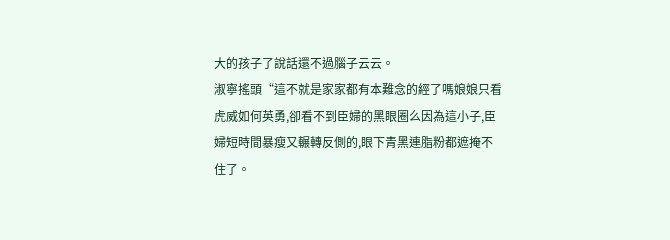大的孩子了說話還不過腦子云云。
淑寧搖頭“這不就是家家都有本難念的經了嗎娘娘只看虎威如何英勇,卻看不到臣婦的黑眼圈么因為這小子,臣婦短時間暴瘦又輾轉反側的,眼下青黑連脂粉都遮掩不住了。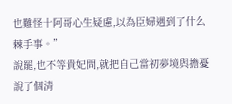也難怪十阿哥心生疑慮,以為臣婦遇到了什么棘手事。”
說罷,也不等貴妃問,就把自己當初夢境與擔憂說了個清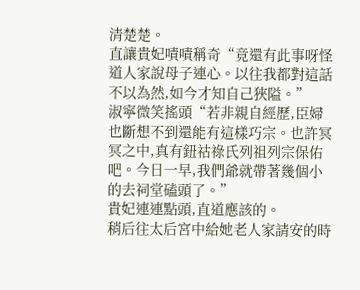清楚楚。
直讓貴妃嘖嘖稱奇“竟還有此事呀怪道人家說母子連心。以往我都對這話不以為然,如今才知自己狹隘。”
淑寧微笑搖頭“若非親自經歷,臣婦也斷想不到還能有這樣巧宗。也許冥冥之中,真有鈕祜祿氏列祖列宗保佑吧。今日一早,我們爺就帶著幾個小的去祠堂磕頭了。”
貴妃連連點頭,直道應該的。
稍后往太后宮中給她老人家請安的時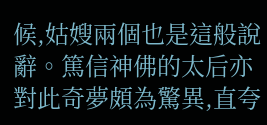候,姑嫂兩個也是這般說辭。篤信神佛的太后亦對此奇夢頗為驚異,直夸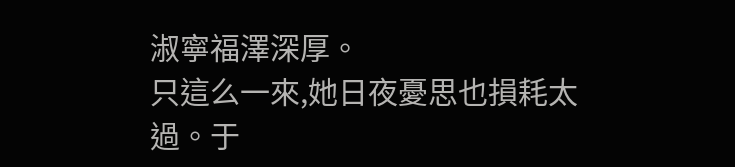淑寧福澤深厚。
只這么一來,她日夜憂思也損耗太過。于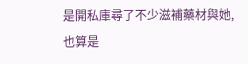是開私庫尋了不少滋補藥材與她,也算是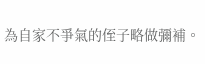為自家不爭氣的侄子略做彌補。